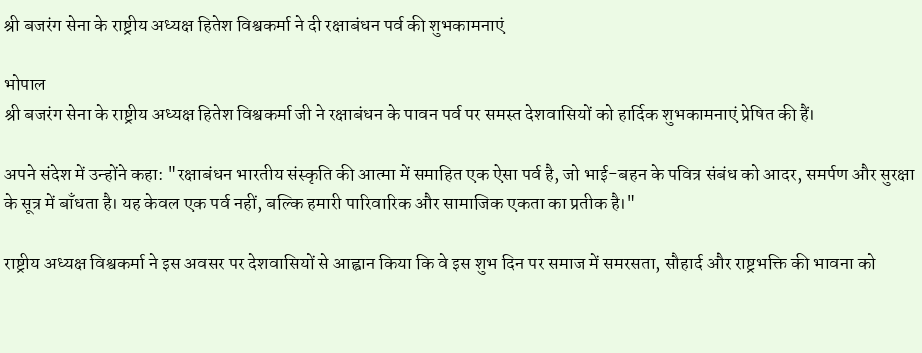श्री बजरंग सेना के राष्ट्रीय अध्यक्ष हितेश विश्वकर्मा ने दी रक्षाबंधन पर्व की शुभकामनाएं

भोपाल
श्री बजरंग सेना के राष्ट्रीय अध्यक्ष हितेश विश्वकर्मा जी ने रक्षाबंधन के पावन पर्व पर समस्त देशवासियों को हार्दिक शुभकामनाएं प्रेषित की हैं।

अपने संदेश में उन्होंने कहा: "रक्षाबंधन भारतीय संस्कृति की आत्मा में समाहित एक ऐसा पर्व है, जो भाई-बहन के पवित्र संबंध को आदर, समर्पण और सुरक्षा के सूत्र में बाँधता है। यह केवल एक पर्व नहीं, बल्कि हमारी पारिवारिक और सामाजिक एकता का प्रतीक है।"

राष्ट्रीय अध्यक्ष विश्वकर्मा ने इस अवसर पर देशवासियों से आह्वान किया कि वे इस शुभ दिन पर समाज में समरसता, सौहार्द और राष्ट्रभक्ति की भावना को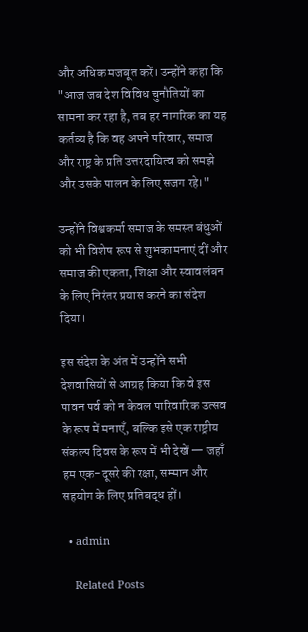और अधिक मजबूत करें। उन्होंने कहा कि "आज जब देश विविध चुनौतियों का सामना कर रहा है, तब हर नागरिक का यह कर्तव्य है कि वह अपने परिवार, समाज और राष्ट्र के प्रति उत्तरदायित्व को समझे और उसके पालन के लिए सजग रहे।"

उन्होंने विश्वकर्मा समाज के समस्त बंधुओं को भी विशेष रूप से शुभकामनाएं दीं और समाज की एकता, शिक्षा और स्वावलंबन के लिए निरंतर प्रयास करने का संदेश दिया।

इस संदेश के अंत में उन्होंने सभी देशवासियों से आग्रह किया कि वे इस पावन पर्व को न केवल पारिवारिक उत्सव के रूप में मनाएँ, बल्कि इसे एक राष्ट्रीय संकल्प दिवस के रूप में भी देखें — जहाँ हम एक-दूसरे की रक्षा, सम्मान और सहयोग के लिए प्रतिबद्ध हों।

  • admin

    Related Posts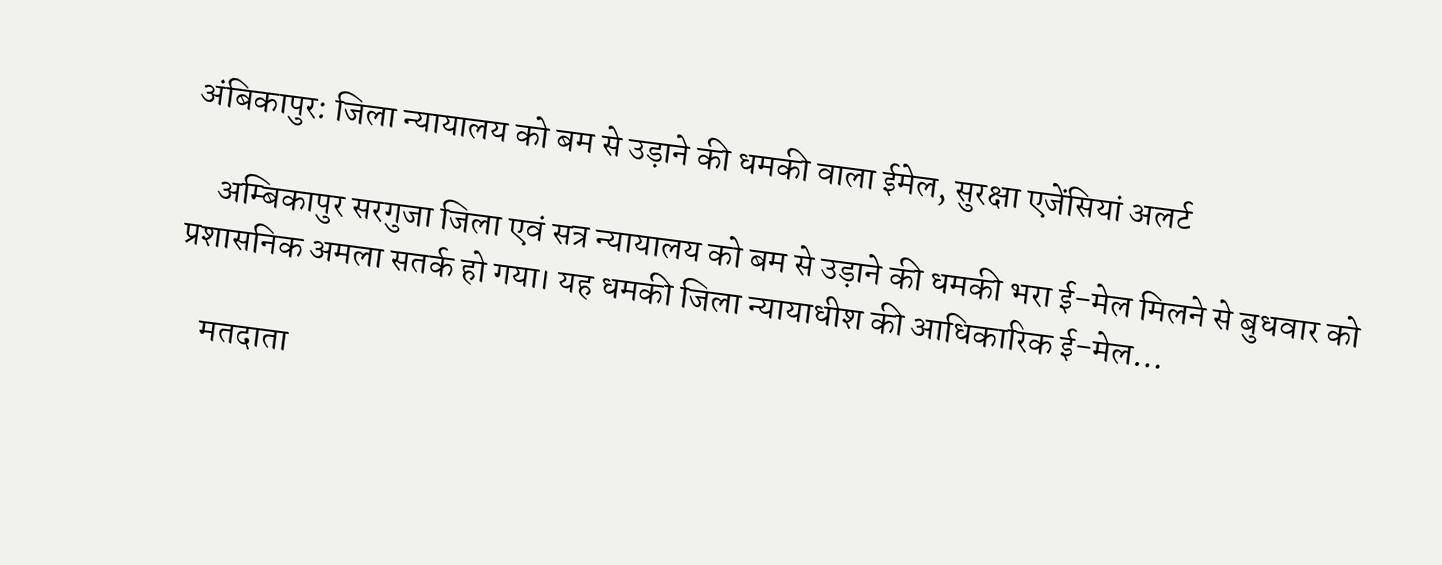अंबिकापुर: जिला न्यायालय को बम से उड़ाने की धमकी वाला ईमेल, सुरक्षा एजेंसियां अलर्ट

    अम्बिकापुर सरगुजा जिला एवं सत्र न्यायालय को बम से उड़ाने की धमकी भरा ई-मेल मिलने से बुधवार को प्रशासनिक अमला सतर्क हो गया। यह धमकी जिला न्यायाधीश की आधिकारिक ई-मेल…

    मतदाता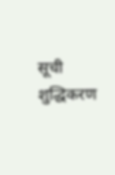सूची शुद्धिकरण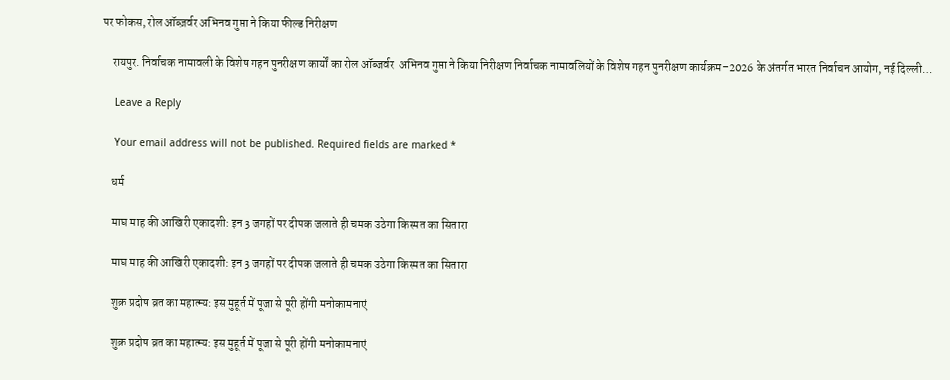पर फोकस, रोल ऑब्ज़र्वर अभिनव गुप्ता ने किया फील्ड निरीक्षण

    रायपुर. निर्वाचक नामावली के विशेष गहन पुनरीक्षण कार्यों का रोल ऑब्जर्वर  अभिनव गुप्ता ने किया निरीक्षण निर्वाचक नामावलियों के विशेष गहन पुनरीक्षण कार्यक्रम–2026 के अंतर्गत भारत निर्वाचन आयोग, नई दिल्ली…

    Leave a Reply

    Your email address will not be published. Required fields are marked *

    धर्म

    माघ माह की आखिरी एकादशी: इन 3 जगहों पर दीपक जलाते ही चमक उठेगा किस्मत का सितारा

    माघ माह की आखिरी एकादशी: इन 3 जगहों पर दीपक जलाते ही चमक उठेगा किस्मत का सितारा

    शुक्र प्रदोष व्रत का महात्म्य: इस मुहूर्त में पूजा से पूरी होंगी मनोकामनाएं

    शुक्र प्रदोष व्रत का महात्म्य: इस मुहूर्त में पूजा से पूरी होंगी मनोकामनाएं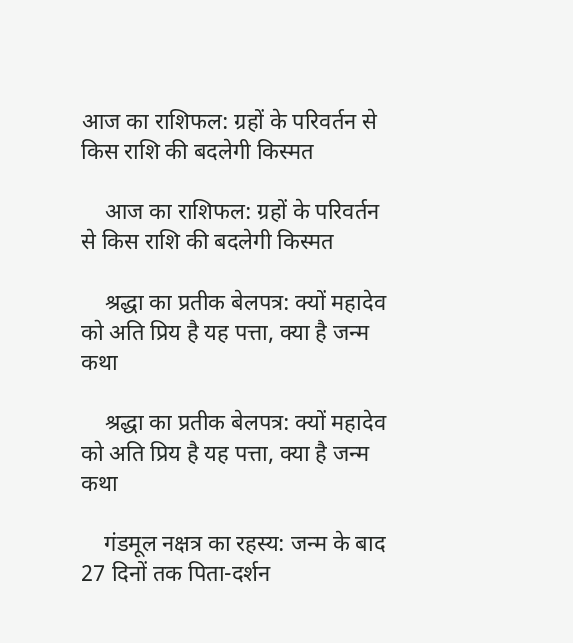आज का राशिफल: ग्रहों के परिवर्तन से किस राशि की बदलेगी किस्मत

    आज का राशिफल: ग्रहों के परिवर्तन से किस राशि की बदलेगी किस्मत

    श्रद्धा का प्रतीक बेलपत्र: क्यों महादेव को अति प्रिय है यह पत्ता, क्या है जन्म कथा

    श्रद्धा का प्रतीक बेलपत्र: क्यों महादेव को अति प्रिय है यह पत्ता, क्या है जन्म कथा

    गंडमूल नक्षत्र का रहस्य: जन्म के बाद 27 दिनों तक पिता-दर्शन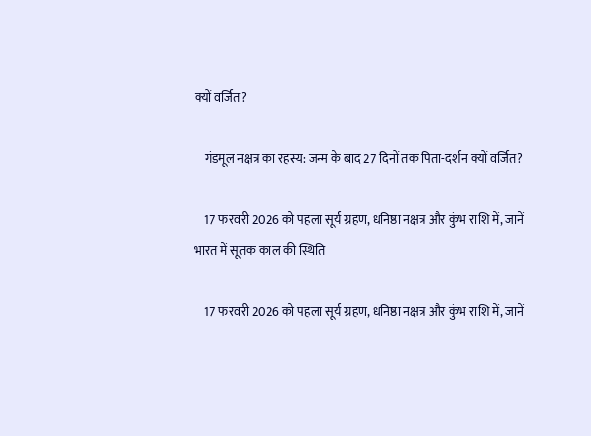क्यों वर्जित?

    गंडमूल नक्षत्र का रहस्य: जन्म के बाद 27 दिनों तक पिता-दर्शन क्यों वर्जित?

    17 फरवरी 2026 को पहला सूर्य ग्रहण, धनिष्ठा नक्षत्र और कुंभ राशि में, जानें भारत में सूतक काल की स्थिति

    17 फरवरी 2026 को पहला सूर्य ग्रहण, धनिष्ठा नक्षत्र और कुंभ राशि में, जानें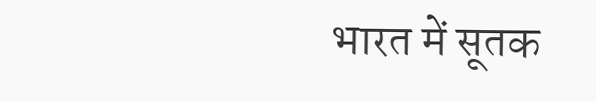भारत में सूतक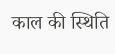काल की स्थिति